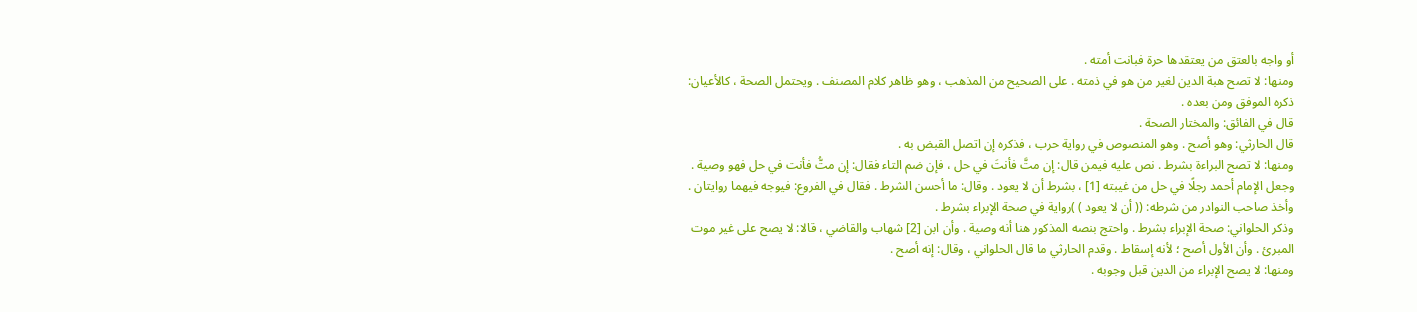أو واجه بالعتق من يعتقدها حرة فبانت أمته .
ومنها: لا تصح هبة الدين لغير من هو في ذمته . على الصحيح من المذهب ، وهو ظاهر كلام المصنف . ويحتمل الصحة ، كالأعيان: ذكره الموفق ومن بعده .
قال في الفائق: والمختار الصحة .
قال الحارثي: وهو أصح . وهو المنصوص في رواية حرب ، فذكره إن اتصل القبض به .
ومنها: لا تصح البراءة بشرط . نص عليه فيمن قال: إن متَّ فأنتَ في حل ، فإن ضم التاء فقال: إن متُّ فأنت في حل فهو وصية .
وجعل الإمام أحمد رجلًا في حل من غيبته [1] ، بشرط أن لا يعود . وقال: ما أحسن الشرط . فقال في الفروع: فيوجه فيهما روايتان .
وأخذ صاحب النوادر من شرطه: (( أن لا يعود ) )رواية في صحة الإبراء بشرط .
وذكر الحلواني: صحة الإبراء بشرط . واحتج بنصه المذكور هنا أنه وصية . وأن ابن [2] شهاب والقاضي ، قالا: لا يصح على غير موت المبرئ . وأن الأول أصح ؛ لأنه إسقاط . وقدم الحارثي ما قال الحلواني ، وقال: إنه أصح .
ومنها: لا يصح الإبراء من الدين قبل وجوبه .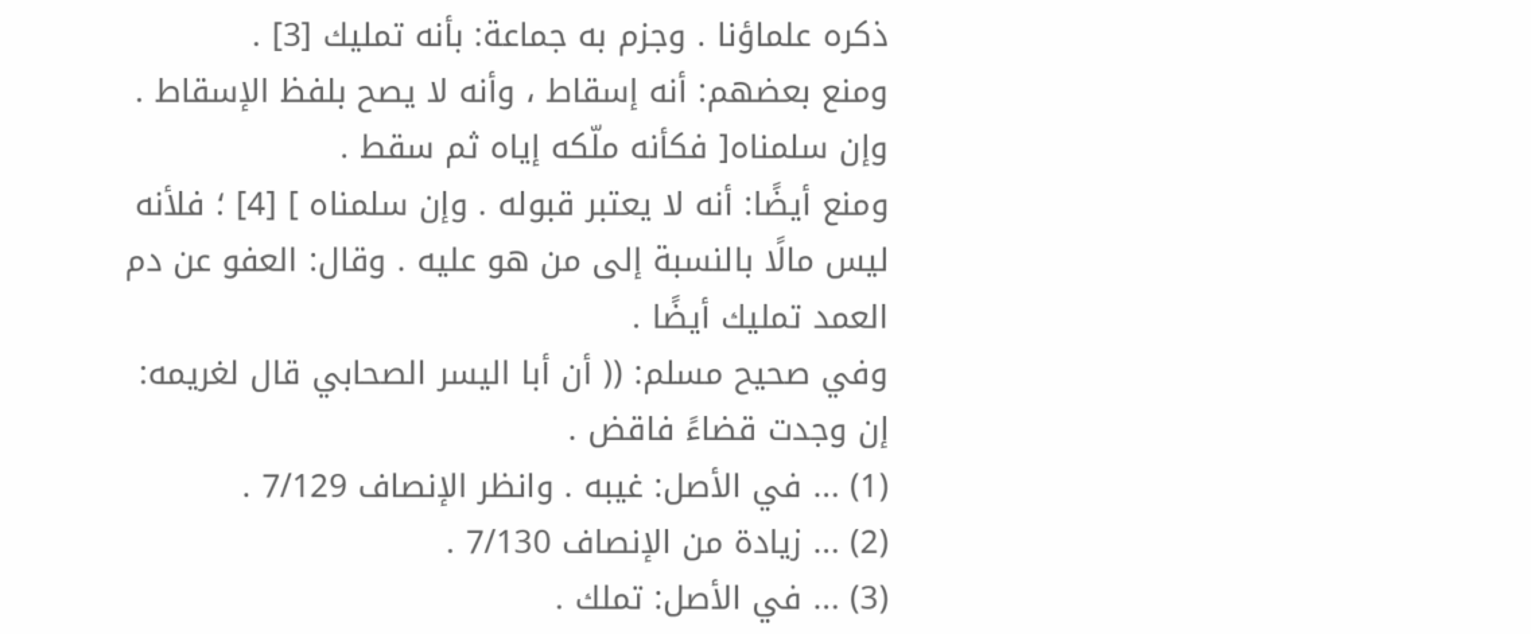ذكره علماؤنا . وجزم به جماعة: بأنه تمليك [3] .
ومنع بعضهم: أنه إسقاط ، وأنه لا يصح بلفظ الإسقاط . وإن سلمناه[ فكأنه ملّكه إياه ثم سقط .
ومنع أيضًا: أنه لا يعتبر قبوله . وإن سلمناه ] [4] ؛ فلأنه ليس مالًا بالنسبة إلى من هو عليه . وقال: العفو عن دم العمد تمليك أيضًا .
وفي صحيح مسلم: (( أن أبا اليسر الصحابي قال لغريمه: إن وجدت قضاءً فاقض .
(1) ... في الأصل: غيبه . وانظر الإنصاف 7/129 .
(2) ... زيادة من الإنصاف 7/130 .
(3) ... في الأصل: تملك .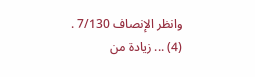وانظر الإنصاف 7/130 .
(4) ... زيادة من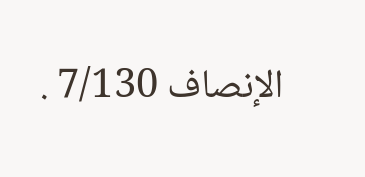الإنصاف 7/130 .